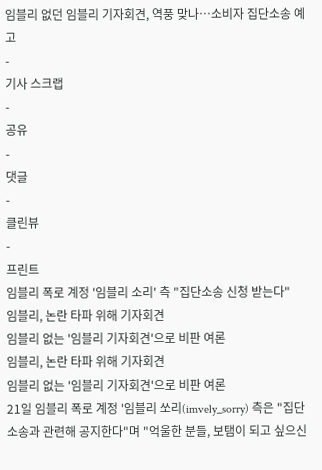임블리 없던 임블리 기자회견, 역풍 맞나…소비자 집단소송 예고
-
기사 스크랩
-
공유
-
댓글
-
클린뷰
-
프린트
임블리 폭로 계정 '임블리 소리' 측 "집단소송 신청 받는다"
임블리, 논란 타파 위해 기자회견
임블리 없는 '임블리 기자회견'으로 비판 여론
임블리, 논란 타파 위해 기자회견
임블리 없는 '임블리 기자회견'으로 비판 여론
21일 임블리 폭로 계정 '임블리 쏘리(imvely_sorry) 측은 "집단 소송과 관련해 공지한다"며 "억울한 분들, 보탬이 되고 싶으신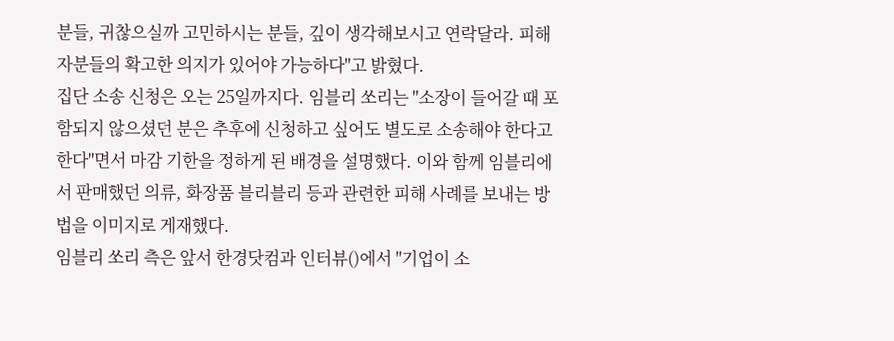분들, 귀찮으실까 고민하시는 분들, 깊이 생각해보시고 연락달라. 피해자분들의 확고한 의지가 있어야 가능하다"고 밝혔다.
집단 소송 신청은 오는 25일까지다. 임블리 쏘리는 "소장이 들어갈 때 포함되지 않으셨던 분은 추후에 신청하고 싶어도 별도로 소송해야 한다고 한다"면서 마감 기한을 정하게 된 배경을 설명했다. 이와 함께 임블리에서 판매했던 의류, 화장품 블리블리 등과 관련한 피해 사례를 보내는 방법을 이미지로 게재했다.
임블리 쏘리 측은 앞서 한경닷컴과 인터뷰()에서 "기업이 소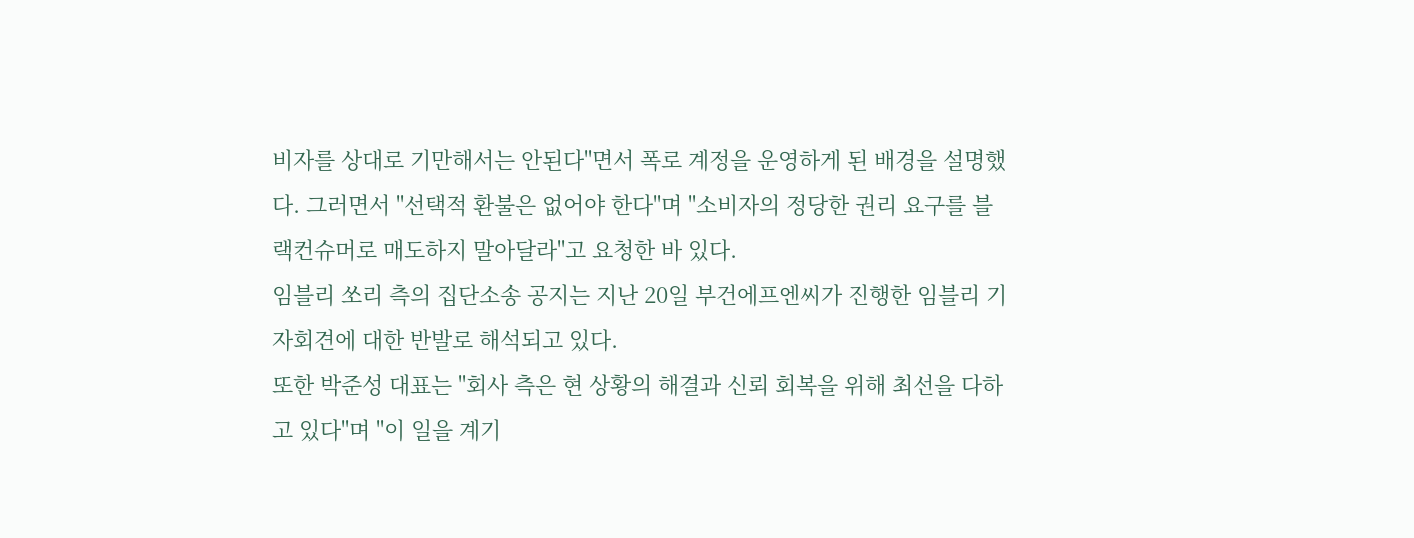비자를 상대로 기만해서는 안된다"면서 폭로 계정을 운영하게 된 배경을 설명했다. 그러면서 "선택적 환불은 없어야 한다"며 "소비자의 정당한 권리 요구를 블랙컨슈머로 매도하지 말아달라"고 요청한 바 있다.
임블리 쏘리 측의 집단소송 공지는 지난 20일 부건에프엔씨가 진행한 임블리 기자회견에 대한 반발로 해석되고 있다.
또한 박준성 대표는 "회사 측은 현 상황의 해결과 신뢰 회복을 위해 최선을 다하고 있다"며 "이 일을 계기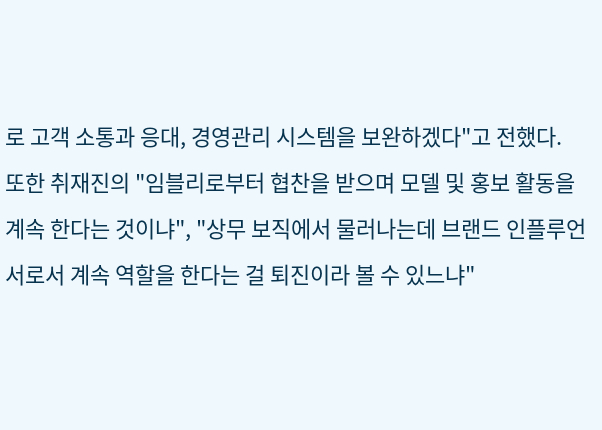로 고객 소통과 응대, 경영관리 시스템을 보완하겠다"고 전했다.
또한 취재진의 "임블리로부터 협찬을 받으며 모델 및 홍보 활동을 계속 한다는 것이냐", "상무 보직에서 물러나는데 브랜드 인플루언서로서 계속 역할을 한다는 걸 퇴진이라 볼 수 있느냐"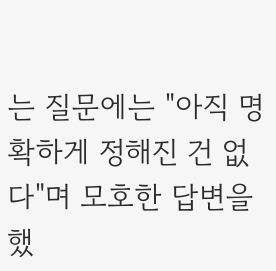는 질문에는 "아직 명확하게 정해진 건 없다"며 모호한 답변을 했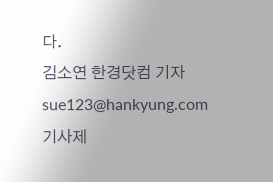다.
김소연 한경닷컴 기자 sue123@hankyung.com
기사제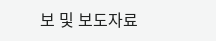보 및 보도자료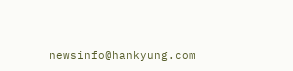newsinfo@hankyung.com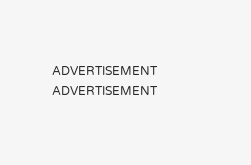ADVERTISEMENT
ADVERTISEMENT